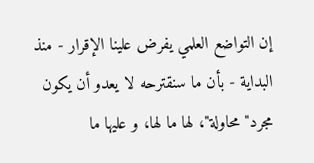إن التواضع العلمي يفرض علينا الإقرار - منذ البداية - بأن ما سنقترحه لا يعدو أن يكون مجرد"محاولة"، لها ما لها، و عليها ما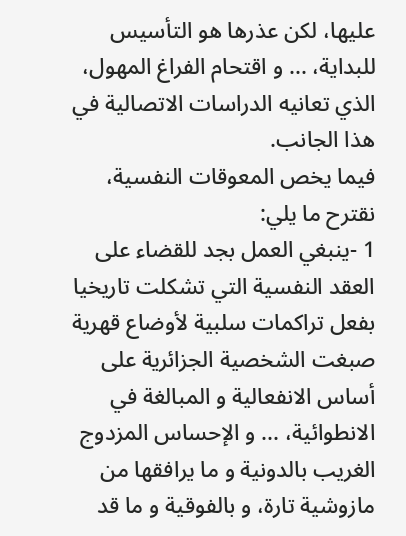عليها، لكن عذرها هو التأسيس للبداية، ... و اقتحام الفراغ المهول، الذي تعانيه الدراسات الاتصالية في هذا الجانب.
فيما يخص المعوقات النفسية، نقترح ما يلي:
1 -ينبغي العمل بجد للقضاء على العقد النفسية التي تشكلت تاريخيا بفعل تراكمات سلبية لأوضاع قهرية صبغت الشخصية الجزائرية على أساس الانفعالية و المبالغة في الانطوائية، ... و الإحساس المزدوج الغريب بالدونية و ما يرافقها من مازوشية تارة، و بالفوقية و ما قد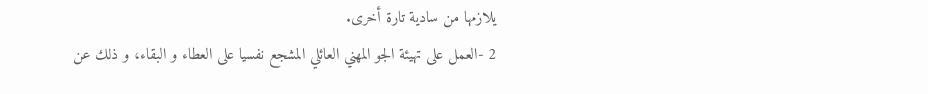يلازمها من سادية تارة أخرى.
2 -العمل على تهيئة الجو المهني العائلي المشجع نفسيا على العطاء و البقاء، و ذلك عن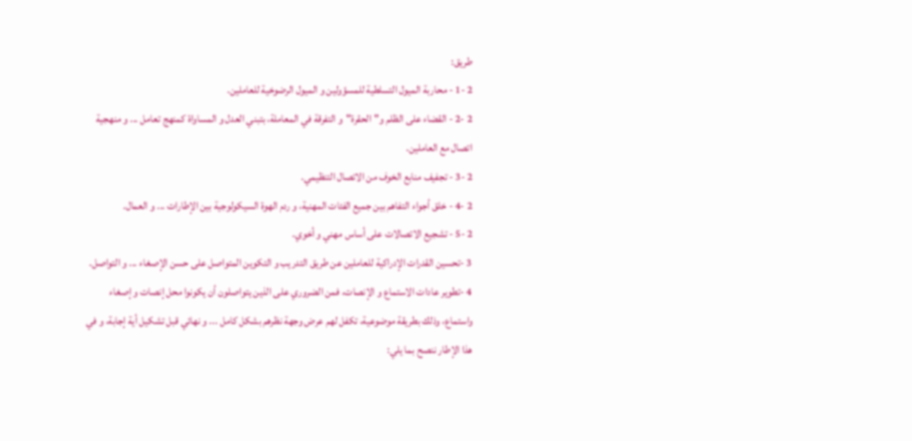طريق:
2 -1 - محاربة الميول التسلطية للمسؤولين و الميول الرضوخية للعاملين.
2 -2 - القضاء على الظلم و"الحقرة"و التفرقة في المعاملة، بتبني العدل و المساواة كمنهج تعامل ... و منهجية اتصال مع العاملين.
2 -3 - تجفيف منابع الخوف من الاتصال التنظيمي.
2 -4 - خلق أجواء التفاهم بين جميع الفئات المهنية، و ردم الهوة السيكولوجية بين الإطارات ... و العمال.
2 -5 - تشجيع الاتصالات على أساس مهني و أخوي.
3 -تحسين القدرات الإدراكية للعاملين عن طريق التدريب و التكوين المتواصل على حسن الإصغاء ... و التواصل.
4 -تطوير عادات الاستماع و الإنصات، فمن الضروري على الذين يتواصلون أن يكونوا محل إنصات و إصغاء واستماع، وذلك بطريقة موضوعية، تكفل لهم عرض وجهة نظرهم بشكل كامل ... و نهائي قبل تشكيل أية إجابة، و في هذا الإطار ننصح بما يلي: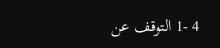4 -1 التوقف عن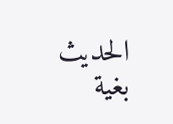الحديث بغية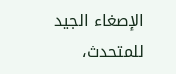الإصغاء الجيد للمتحدث،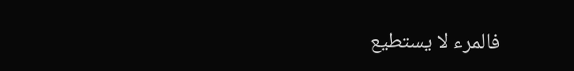فالمرء لا يستطيع